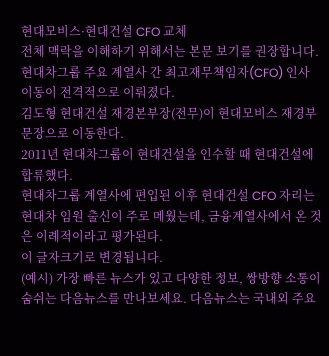현대모비스·현대건설 CFO 교체
전체 맥락을 이해하기 위해서는 본문 보기를 권장합니다.
현대차그룹 주요 계열사 간 최고재무책임자(CFO) 인사 이동이 전격적으로 이뤄졌다.
김도형 현대건설 재경본부장(전무)이 현대모비스 재경부문장으로 이동한다.
2011년 현대차그룹이 현대건설을 인수할 때 현대건설에 합류했다.
현대차그룹 계열사에 편입된 이후 현대건설 CFO 자리는 현대차 임원 출신이 주로 메웠는데, 금융계열사에서 온 것은 이례적이라고 평가된다.
이 글자크기로 변경됩니다.
(예시) 가장 빠른 뉴스가 있고 다양한 정보, 쌍방향 소통이 숨쉬는 다음뉴스를 만나보세요. 다음뉴스는 국내외 주요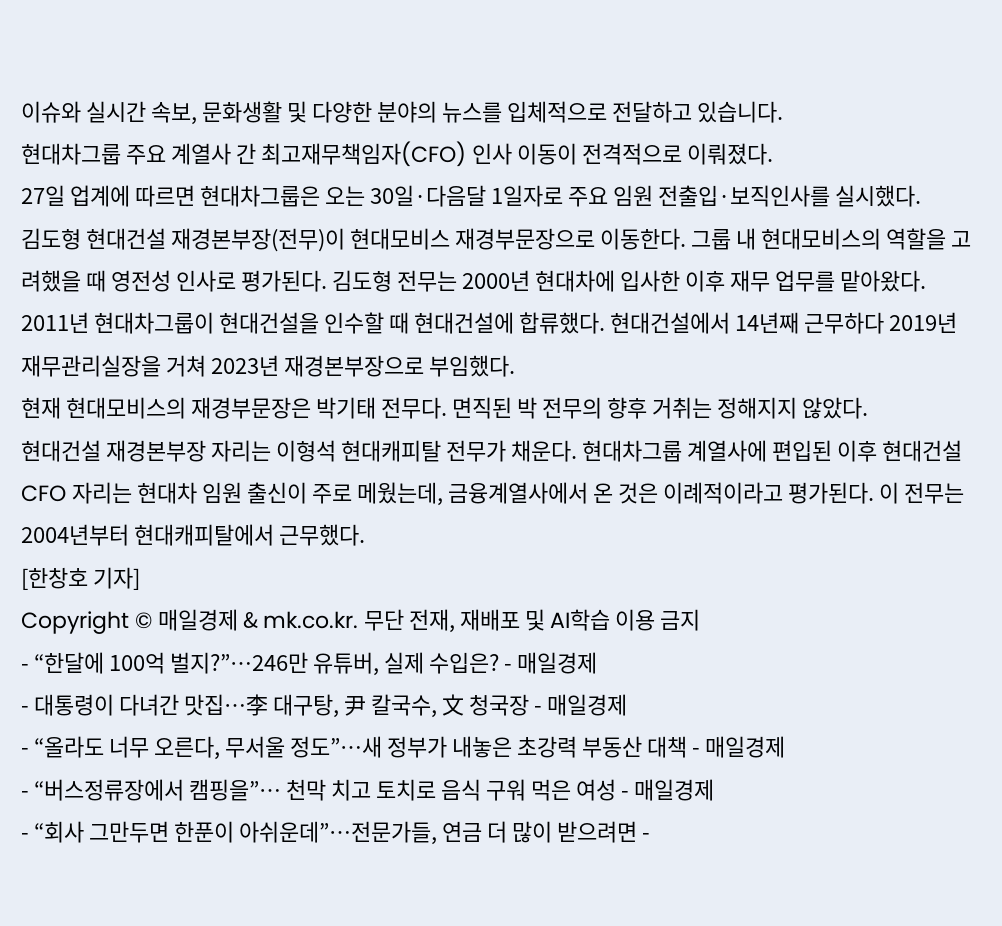이슈와 실시간 속보, 문화생활 및 다양한 분야의 뉴스를 입체적으로 전달하고 있습니다.
현대차그룹 주요 계열사 간 최고재무책임자(CFO) 인사 이동이 전격적으로 이뤄졌다.
27일 업계에 따르면 현대차그룹은 오는 30일·다음달 1일자로 주요 임원 전출입·보직인사를 실시했다.
김도형 현대건설 재경본부장(전무)이 현대모비스 재경부문장으로 이동한다. 그룹 내 현대모비스의 역할을 고려했을 때 영전성 인사로 평가된다. 김도형 전무는 2000년 현대차에 입사한 이후 재무 업무를 맡아왔다. 2011년 현대차그룹이 현대건설을 인수할 때 현대건설에 합류했다. 현대건설에서 14년째 근무하다 2019년 재무관리실장을 거쳐 2023년 재경본부장으로 부임했다.
현재 현대모비스의 재경부문장은 박기태 전무다. 면직된 박 전무의 향후 거취는 정해지지 않았다.
현대건설 재경본부장 자리는 이형석 현대캐피탈 전무가 채운다. 현대차그룹 계열사에 편입된 이후 현대건설 CFO 자리는 현대차 임원 출신이 주로 메웠는데, 금융계열사에서 온 것은 이례적이라고 평가된다. 이 전무는 2004년부터 현대캐피탈에서 근무했다.
[한창호 기자]
Copyright © 매일경제 & mk.co.kr. 무단 전재, 재배포 및 AI학습 이용 금지
- “한달에 100억 벌지?”…246만 유튜버, 실제 수입은? - 매일경제
- 대통령이 다녀간 맛집…李 대구탕, 尹 칼국수, 文 청국장 - 매일경제
- “올라도 너무 오른다, 무서울 정도”…새 정부가 내놓은 초강력 부동산 대책 - 매일경제
- “버스정류장에서 캠핑을”… 천막 치고 토치로 음식 구워 먹은 여성 - 매일경제
- “회사 그만두면 한푼이 아쉬운데”…전문가들, 연금 더 많이 받으려면 -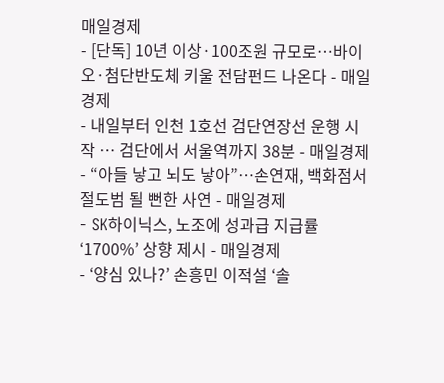매일경제
- [단독] 10년 이상·100조원 규모로…바이오·첨단반도체 키울 전담펀드 나온다 - 매일경제
- 내일부터 인천 1호선 검단연장선 운행 시작 … 검단에서 서울역까지 38분 - 매일경제
- “아들 낳고 뇌도 낳아”…손연재, 백화점서 절도범 될 뻔한 사연 - 매일경제
- SK하이닉스, 노조에 성과급 지급률 ‘1700%’ 상향 제시 - 매일경제
- ‘양심 있나?’ 손흥민 이적설 ‘솔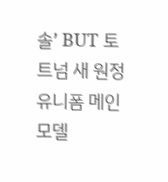솔’ BUT 토트넘 새 원정 유니폼 메인 모델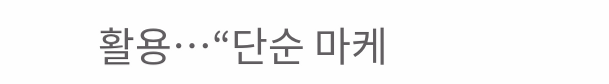활용…“단순 마케